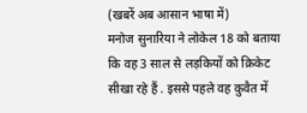(खबरें अब आसान भाषा में)
मनोज सुनारिया ने लोकेल 18 को बताया कि वह 3 साल से लड़कियों को क्रिकेट सीखा रहे हैं . इससे पहले वह कुवैत में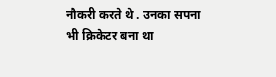नौकरी करते थे . उनका सपना भी क्रिकेटर बना था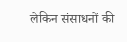लेकिन संसाधनों की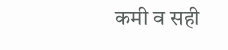कमी व सही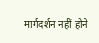मार्गदर्शन नहीं होने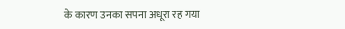के कारण उनका सपना अधूरा रह गया